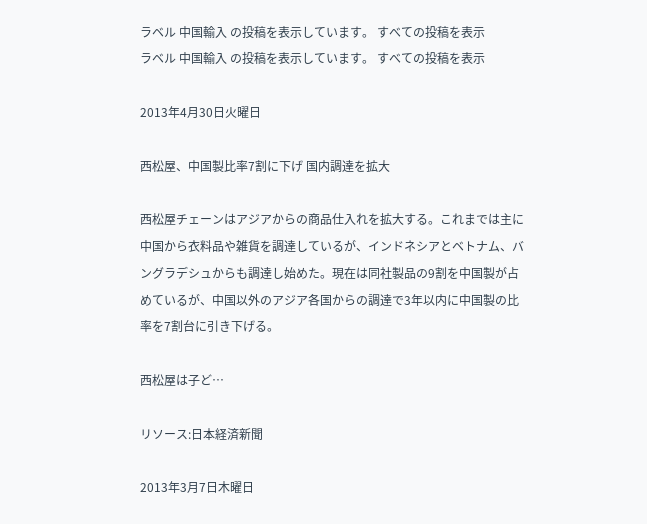ラベル 中国輸入 の投稿を表示しています。 すべての投稿を表示
ラベル 中国輸入 の投稿を表示しています。 すべての投稿を表示

2013年4月30日火曜日

西松屋、中国製比率7割に下げ 国内調達を拡大

西松屋チェーンはアジアからの商品仕入れを拡大する。これまでは主に中国から衣料品や雑貨を調達しているが、インドネシアとベトナム、バングラデシュからも調達し始めた。現在は同社製品の9割を中国製が占めているが、中国以外のアジア各国からの調達で3年以内に中国製の比率を7割台に引き下げる。

西松屋は子ど…

リソース:日本経済新聞

2013年3月7日木曜日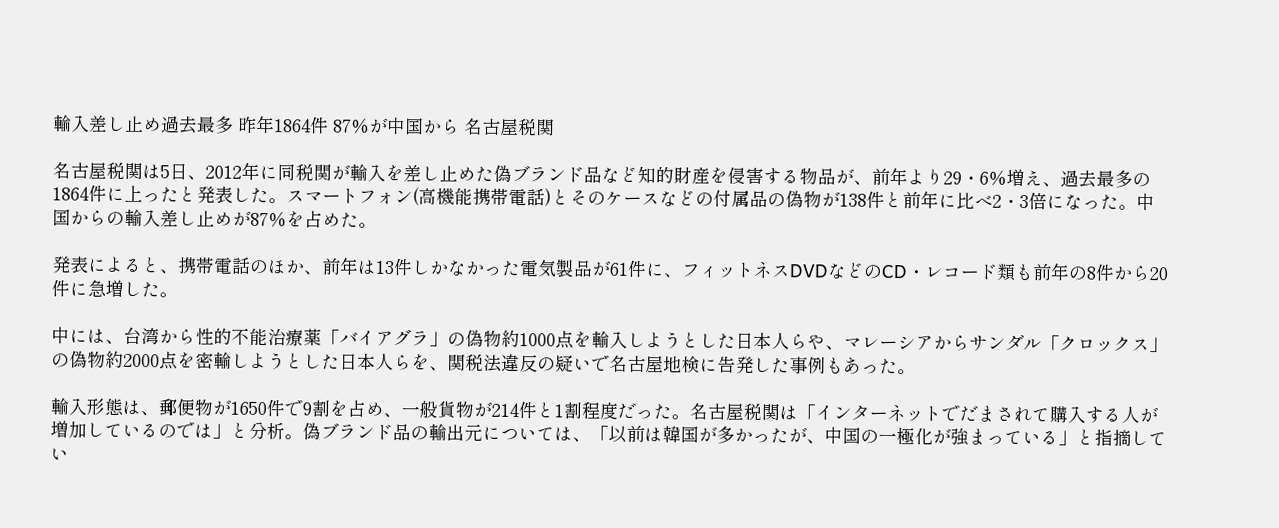輸入差し止め過去最多 昨年1864件 87%が中国から 名古屋税関

名古屋税関は5日、2012年に同税関が輸入を差し止めた偽ブランド品など知的財産を侵害する物品が、前年より29・6%増え、過去最多の1864件に上ったと発表した。スマートフォン(高機能携帯電話)とそのケースなどの付属品の偽物が138件と前年に比べ2・3倍になった。中国からの輸入差し止めが87%を占めた。

発表によると、携帯電話のほか、前年は13件しかなかった電気製品が61件に、フィットネスDVDなどのCD・レコード類も前年の8件から20件に急増した。

中には、台湾から性的不能治療薬「バイアグラ」の偽物約1000点を輸入しようとした日本人らや、マレーシアからサンダル「クロックス」の偽物約2000点を密輸しようとした日本人らを、関税法違反の疑いで名古屋地検に告発した事例もあった。

輸入形態は、郵便物が1650件で9割を占め、一般貨物が214件と1割程度だった。名古屋税関は「インターネットでだまされて購入する人が増加しているのでは」と分析。偽ブランド品の輸出元については、「以前は韓国が多かったが、中国の一極化が強まっている」と指摘してい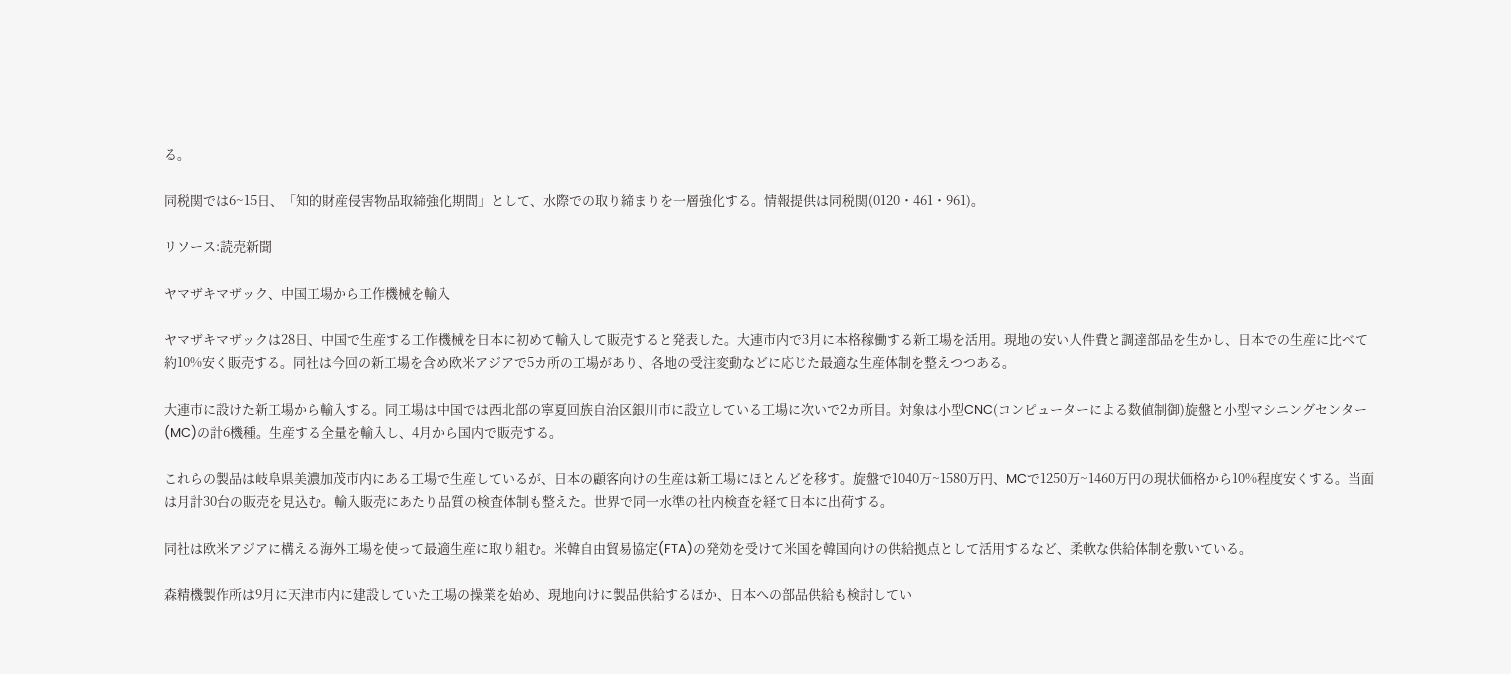る。

同税関では6~15日、「知的財産侵害物品取締強化期間」として、水際での取り締まりを一層強化する。情報提供は同税関(0120・461・961)。

リソース:読売新聞

ヤマザキマザック、中国工場から工作機械を輸入

ヤマザキマザックは28日、中国で生産する工作機械を日本に初めて輸入して販売すると発表した。大連市内で3月に本格稼働する新工場を活用。現地の安い人件費と調達部品を生かし、日本での生産に比べて約10%安く販売する。同社は今回の新工場を含め欧米アジアで5カ所の工場があり、各地の受注変動などに応じた最適な生産体制を整えつつある。

大連市に設けた新工場から輸入する。同工場は中国では西北部の寧夏回族自治区銀川市に設立している工場に次いで2カ所目。対象は小型CNC(コンピューターによる数値制御)旋盤と小型マシニングセンター(MC)の計6機種。生産する全量を輸入し、4月から国内で販売する。

これらの製品は岐阜県美濃加茂市内にある工場で生産しているが、日本の顧客向けの生産は新工場にほとんどを移す。旋盤で1040万~1580万円、MCで1250万~1460万円の現状価格から10%程度安くする。当面は月計30台の販売を見込む。輸入販売にあたり品質の検査体制も整えた。世界で同一水準の社内検査を経て日本に出荷する。

同社は欧米アジアに構える海外工場を使って最適生産に取り組む。米韓自由貿易協定(FTA)の発効を受けて米国を韓国向けの供給拠点として活用するなど、柔軟な供給体制を敷いている。

森精機製作所は9月に天津市内に建設していた工場の操業を始め、現地向けに製品供給するほか、日本への部品供給も検討してい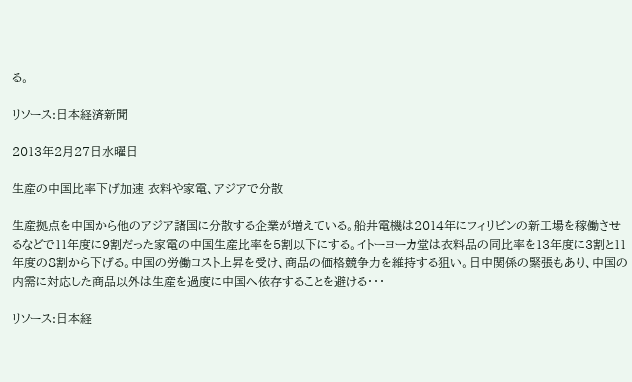る。

リソース:日本経済新聞

2013年2月27日水曜日

生産の中国比率下げ加速 衣料や家電、アジアで分散

生産拠点を中国から他のアジア諸国に分散する企業が増えている。船井電機は2014年にフィリピンの新工場を稼働させるなどで11年度に9割だった家電の中国生産比率を5割以下にする。イトーヨーカ堂は衣料品の同比率を13年度に3割と11年度の8割から下げる。中国の労働コスト上昇を受け、商品の価格競争力を維持する狙い。日中関係の緊張もあり、中国の内需に対応した商品以外は生産を過度に中国へ依存することを避ける・・・

リソース:日本経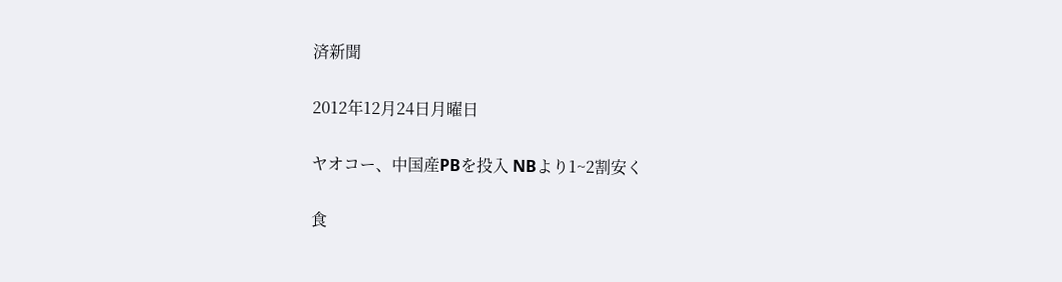済新聞

2012年12月24日月曜日

ヤオコー、中国産PBを投入 NBより1~2割安く

食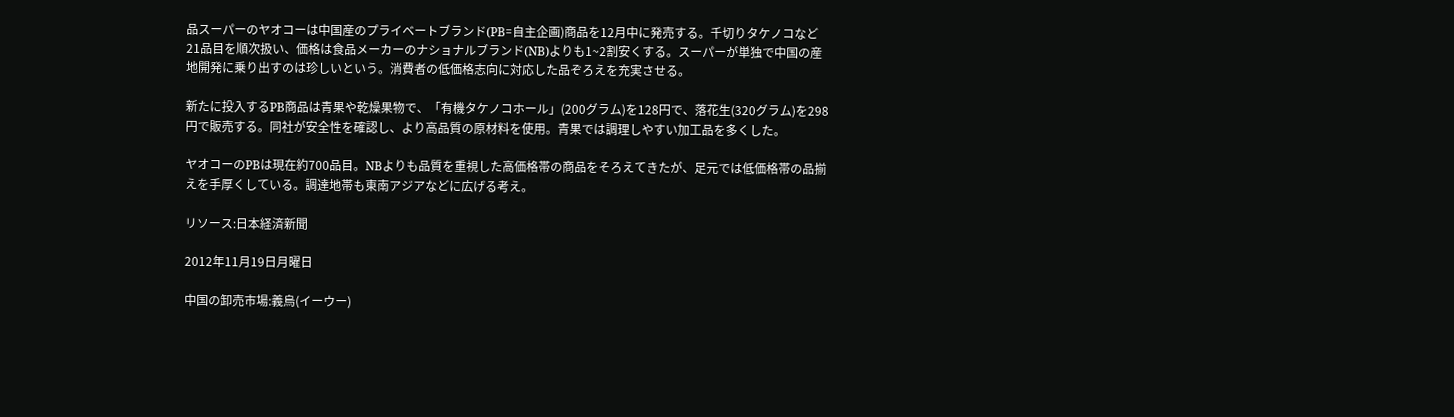品スーパーのヤオコーは中国産のプライベートブランド(PB=自主企画)商品を12月中に発売する。千切りタケノコなど21品目を順次扱い、価格は食品メーカーのナショナルブランド(NB)よりも1~2割安くする。スーパーが単独で中国の産地開発に乗り出すのは珍しいという。消費者の低価格志向に対応した品ぞろえを充実させる。

新たに投入するPB商品は青果や乾燥果物で、「有機タケノコホール」(200グラム)を128円で、落花生(320グラム)を298円で販売する。同社が安全性を確認し、より高品質の原材料を使用。青果では調理しやすい加工品を多くした。

ヤオコーのPBは現在約700品目。NBよりも品質を重視した高価格帯の商品をそろえてきたが、足元では低価格帯の品揃えを手厚くしている。調達地帯も東南アジアなどに広げる考え。

リソース:日本経済新聞

2012年11月19日月曜日

中国の卸売市場:義烏(イーウー)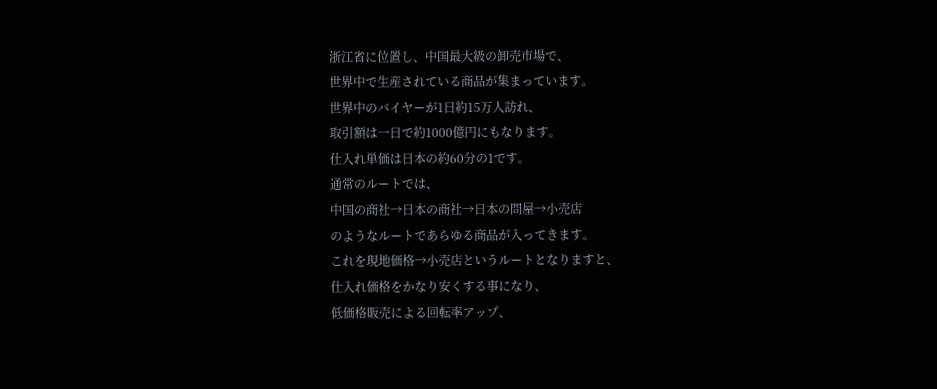浙江省に位置し、中国最大級の卸売市場で、
世界中で生産されている商品が集まっています。
世界中のバイヤーが1日約15万人訪れ、
取引額は一日で約1000億円にもなります。
仕入れ単価は日本の約60分の1です。
通常のルートでは、
中国の商社→日本の商社→日本の問屋→小売店
のようなルートであらゆる商品が入ってきます。
これを現地価格→小売店というルートとなりますと、
仕入れ価格をかなり安くする事になり、
低価格販売による回転率アップ、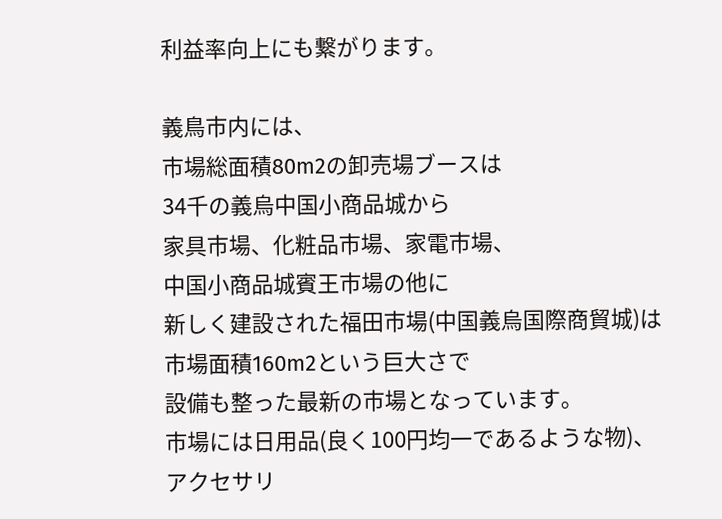利益率向上にも繋がります。

義鳥市内には、
市場総面積80m2の卸売場ブースは
34千の義烏中国小商品城から
家具市場、化粧品市場、家電市場、
中国小商品城賓王市場の他に
新しく建設された福田市場(中国義烏国際商貿城)は
市場面積160m2という巨大さで
設備も整った最新の市場となっています。
市場には日用品(良く100円均一であるような物)、
アクセサリ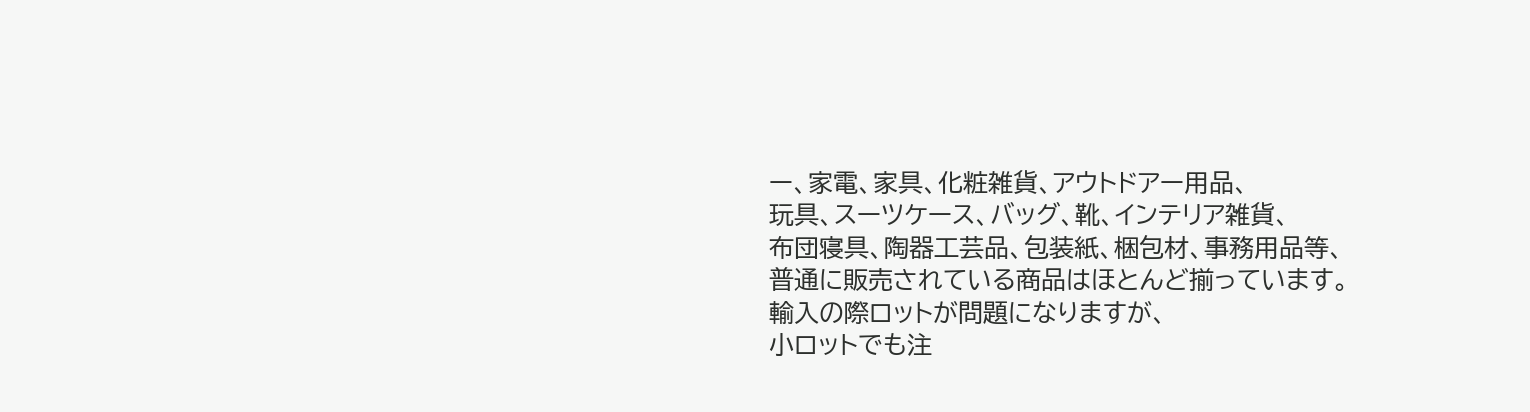ー、家電、家具、化粧雑貨、アウトドアー用品、
玩具、スーツケース、バッグ、靴、インテリア雑貨、
布団寝具、陶器工芸品、包装紙、梱包材、事務用品等、
普通に販売されている商品はほとんど揃っています。
輸入の際ロットが問題になりますが、
小ロットでも注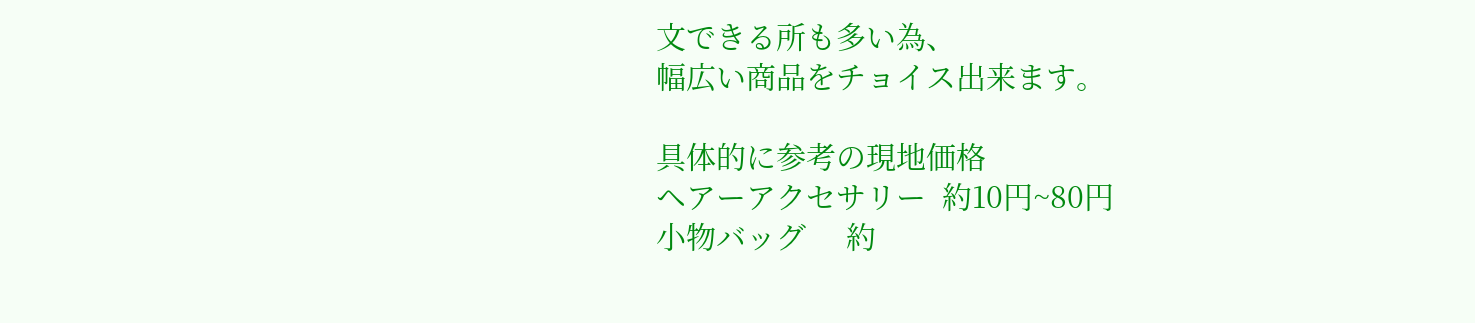文できる所も多い為、
幅広い商品をチョイス出来ます。

具体的に参考の現地価格
ヘアーアクセサリー  約10円~80円
小物バッグ     約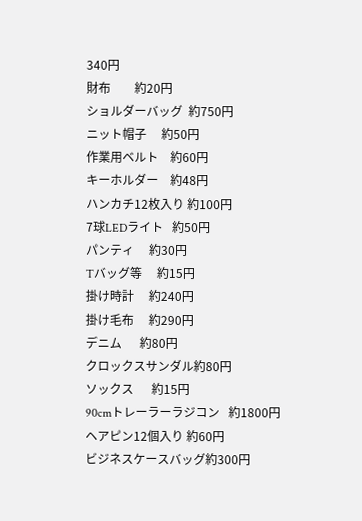340円
財布        約20円
ショルダーバッグ  約750円
ニット帽子     約50円
作業用ベルト    約60円
キーホルダー    約48円
ハンカチ12枚入り 約100円
7球LEDライト   約50円
パンティ     約30円
Tバッグ等     約15円
掛け時計     約240円
掛け毛布     約290円
デニム      約80円
クロックスサンダル約80円
ソックス      約15円
90cmトレーラーラジコン   約1800円
ヘアピン12個入り 約60円
ビジネスケースバッグ約300円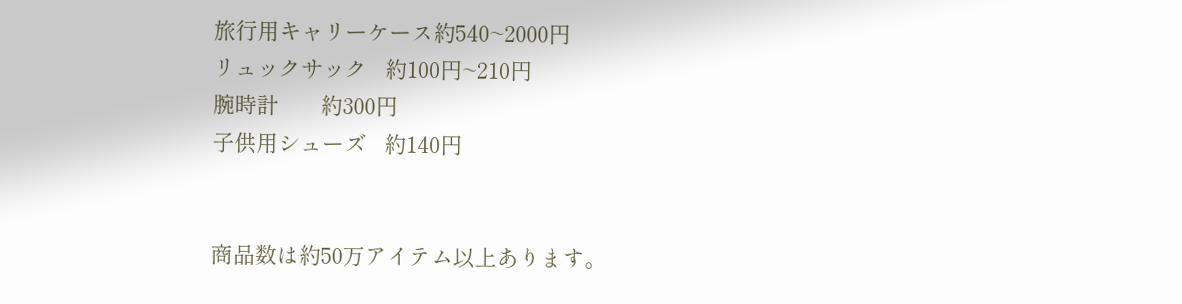旅行用キャリーケース約540~2000円
リュックサック   約100円~210円
腕時計       約300円
子供用シューズ   約140円


商品数は約50万アイテム以上あります。